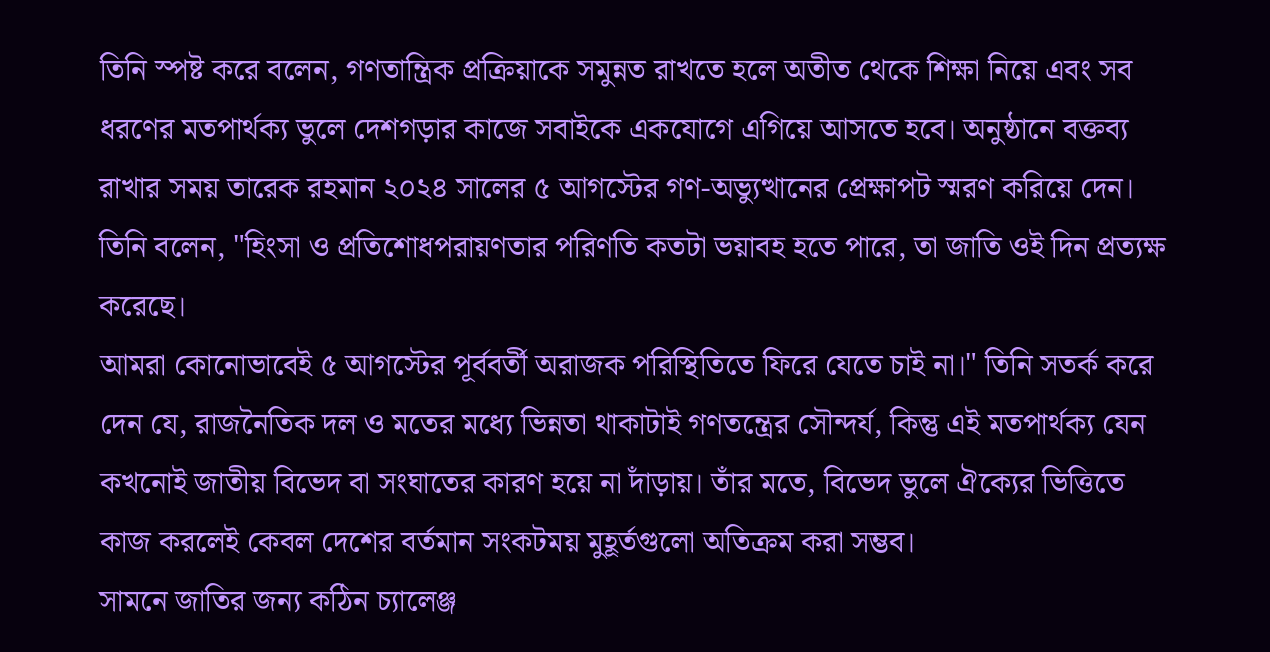তিনি স্পষ্ট করে বলেন, গণতান্ত্রিক প্রক্রিয়াকে সমুন্নত রাখতে হলে অতীত থেকে শিক্ষা নিয়ে এবং সব ধরণের মতপার্থক্য ভুলে দেশগড়ার কাজে সবাইকে একযোগে এগিয়ে আসতে হবে। অনুষ্ঠানে বক্তব্য রাখার সময় তারেক রহমান ২০২৪ সালের ৫ আগস্টের গণ-অভ্যুত্থানের প্রেক্ষাপট স্মরণ করিয়ে দেন। তিনি বলেন, "হিংসা ও প্রতিশোধপরায়ণতার পরিণতি কতটা ভয়াবহ হতে পারে, তা জাতি ওই দিন প্রত্যক্ষ করেছে।
আমরা কোনোভাবেই ৫ আগস্টের পূর্ববর্তী অরাজক পরিস্থিতিতে ফিরে যেতে চাই না।" তিনি সতর্ক করে দেন যে, রাজনৈতিক দল ও মতের মধ্যে ভিন্নতা থাকাটাই গণতন্ত্রের সৌন্দর্য, কিন্তু এই মতপার্থক্য যেন কখনোই জাতীয় বিভেদ বা সংঘাতের কারণ হয়ে না দাঁড়ায়। তাঁর মতে, বিভেদ ভুলে ঐক্যের ভিত্তিতে কাজ করলেই কেবল দেশের বর্তমান সংকটময় মুহূর্তগুলো অতিক্রম করা সম্ভব।
সামনে জাতির জন্য কঠিন চ্যালেঞ্জ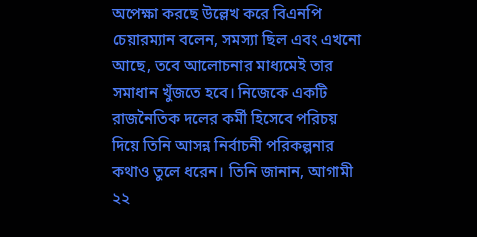অপেক্ষা করছে উল্লেখ করে বিএনপি চেয়ারম্যান বলেন, সমস্যা ছিল এবং এখনো আছে, তবে আলোচনার মাধ্যমেই তার সমাধান খুঁজতে হবে। নিজেকে একটি রাজনৈতিক দলের কর্মী হিসেবে পরিচয় দিয়ে তিনি আসন্ন নির্বাচনী পরিকল্পনার কথাও তুলে ধরেন। তিনি জানান, আগামী ২২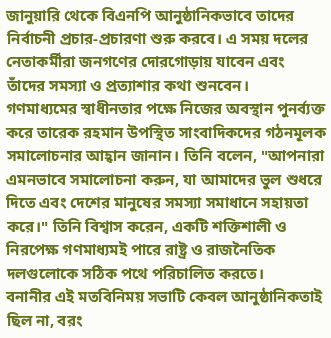জানুয়ারি থেকে বিএনপি আনুষ্ঠানিকভাবে তাদের নির্বাচনী প্রচার-প্রচারণা শুরু করবে। এ সময় দলের নেতাকর্মীরা জনগণের দোরগোড়ায় যাবেন এবং তাঁদের সমস্যা ও প্রত্যাশার কথা শুনবেন।
গণমাধ্যমের স্বাধীনতার পক্ষে নিজের অবস্থান পুনর্ব্যক্ত করে তারেক রহমান উপস্থিত সাংবাদিকদের গঠনমূলক সমালোচনার আহ্বান জানান। তিনি বলেন, "আপনারা এমনভাবে সমালোচনা করুন, যা আমাদের ভুল শুধরে দিতে এবং দেশের মানুষের সমস্যা সমাধানে সহায়তা করে।" তিনি বিশ্বাস করেন, একটি শক্তিশালী ও নিরপেক্ষ গণমাধ্যমই পারে রাষ্ট্র ও রাজনৈতিক দলগুলোকে সঠিক পথে পরিচালিত করতে।
বনানীর এই মতবিনিময় সভাটি কেবল আনুষ্ঠানিকতাই ছিল না, বরং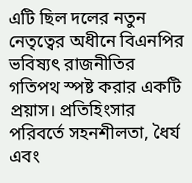এটি ছিল দলের নতুন নেতৃত্বের অধীনে বিএনপির ভবিষ্যৎ রাজনীতির গতিপথ স্পষ্ট করার একটি প্রয়াস। প্রতিহিংসার পরিবর্তে সহনশীলতা, ধৈর্য এবং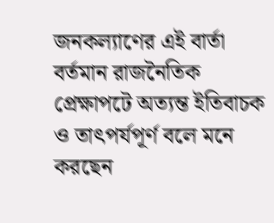জনকল্যাণের এই বার্তা বর্তমান রাজনৈতিক প্রেক্ষাপটে অত্যন্ত ইতিবাচক ও তাৎপর্যপূর্ণ বলে মনে করছেন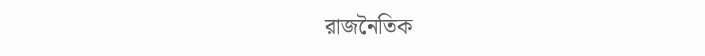রাজনৈতিক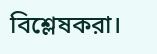বিশ্লেষকরা।